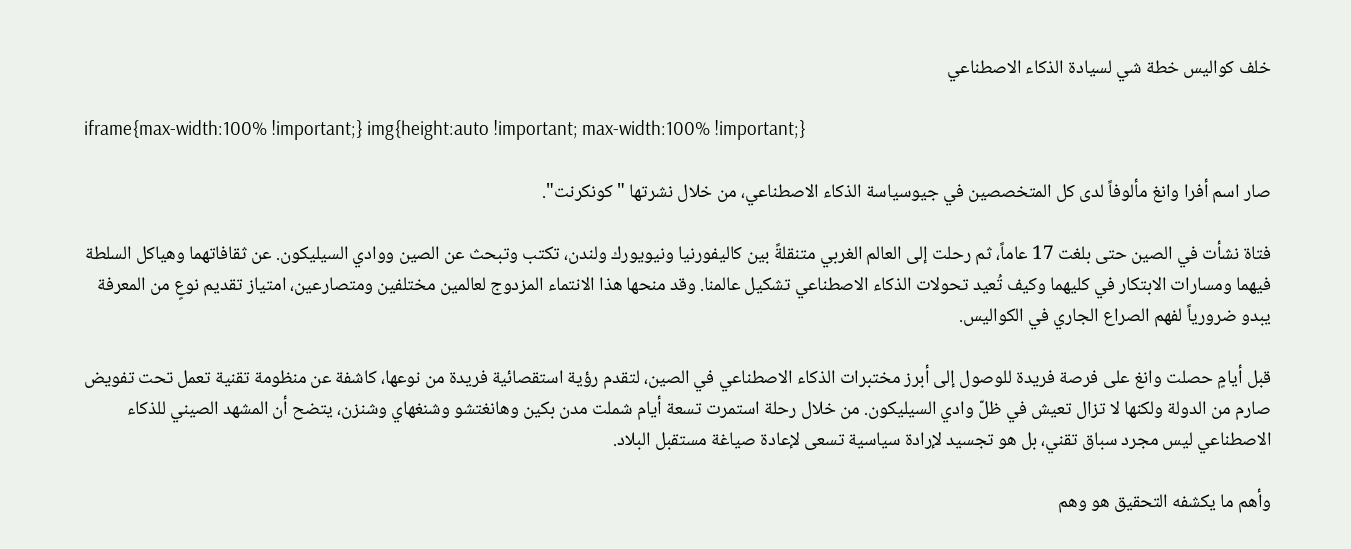خلف كواليس خطة شي لسيادة الذكاء الاصطناعي

iframe{max-width:100% !important;} img{height:auto !important; max-width:100% !important;}

صار اسم أفرا وانغ مألوفاً لدى كل المتخصصين في جيوسياسة الذكاء الاصطناعي، من خلال نشرتها "كونكرنت".

فتاة نشأت في الصين حتى بلغت 17 عاماً، ثم رحلت إلى العالم الغربي متنقلةً بين كاليفورنيا ونيويورك ولندن، تكتب وتبحث عن الصين ووادي السيليكون. عن ثقافاتهما وهياكل السلطة فيهما ومسارات الابتكار في كليهما وكيف تُعيد تحولات الذكاء الاصطناعي تشكيل عالمنا. وقد منحها هذا الانتماء المزدوج لعالمين مختلفين ومتصارعين، امتياز تقديم نوعٍ من المعرفة يبدو ضرورياً لفهم الصراع الجاري في الكواليس.

قبل أيامٍ حصلت وانغ على فرصة فريدة للوصول إلى أبرز مختبرات الذكاء الاصطناعي في الصين، لتقدم رؤية استقصائية فريدة من نوعها، كاشفة عن منظومة تقنية تعمل تحت تفويض صارم من الدولة ولكنها لا تزال تعيش في ظلّ وادي السيليكون. من خلال رحلة استمرت تسعة أيام شملت مدن بكين وهانغتشو وشنغهاي وشنزن، يتضح أن المشهد الصيني للذكاء الاصطناعي ليس مجرد سباق تقني، بل هو تجسيد لإرادة سياسية تسعى لإعادة صياغة مستقبل البلاد.

وأهم ما يكشفه التحقيق هو وهم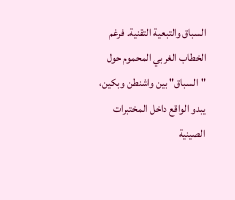السباق والتبعية التقنية. فرغم الخطاب الغربي المحموم حول "السباق" بين واشنطن وبكين، يبدو الواقع داخل المختبرات الصينية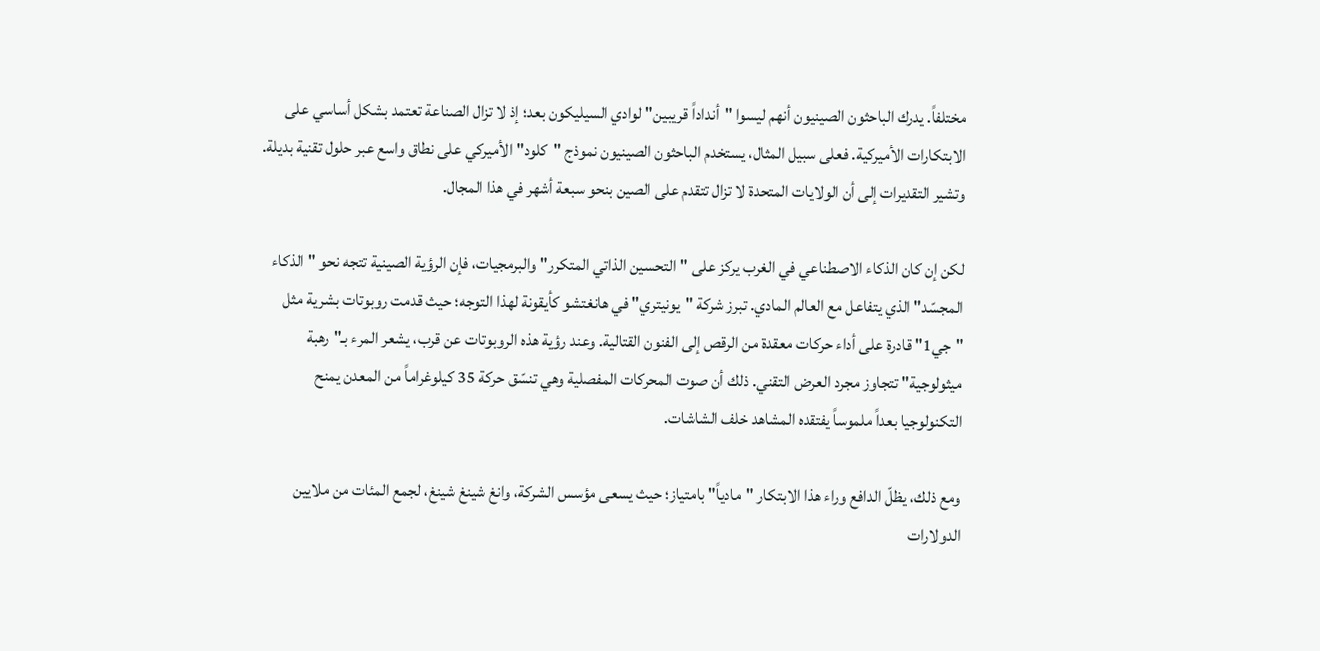مختلفاً. يدرك الباحثون الصينيون أنهم ليسوا "أنداداً قريبين" لوادي السيليكون بعد؛ إذ لا تزال الصناعة تعتمد بشكل أساسي على الابتكارات الأميركية. فعلى سبيل المثال، يستخدم الباحثون الصينيون نموذج "كلود" الأميركي على نطاق واسع عبر حلول تقنية بديلة. وتشير التقديرات إلى أن الولايات المتحدة لا تزال تتقدم على الصين بنحو سبعة أشهر في هذا المجال.

لكن إن كان الذكاء الاصطناعي في الغرب يركز على "التحسين الذاتي المتكرر" والبرمجيات، فإن الرؤية الصينية تتجه نحو "الذكاء المجسّد" الذي يتفاعل مع العالم المادي. تبرز شركة "يونيتري" في هانغتشو كأيقونة لهذا التوجه؛ حيث قدمت روبوتات بشرية مثل "جي1" قادرة على أداء حركات معقدة من الرقص إلى الفنون القتالية. وعند رؤية هذه الروبوتات عن قرب، يشعر المرء بـ"رهبة ميثولوجية" تتجاوز مجرد العرض التقني. ذلك أن صوت المحركات المفصلية وهي تنسّق حركة 35 كيلوغراماً من المعدن يمنح التكنولوجيا بعداً ملموساً يفتقده المشاهد خلف الشاشات.

ومع ذلك، يظلّ الدافع وراء هذا الابتكار "مادياً" بامتياز؛ حيث يسعى مؤسس الشركة، وانغ شينغ شينغ، لجمع المئات من ملايين الدولارات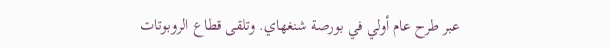عبر طرح عام أولي في بورصة شنغهاي. وتلقى قطاع الروبوتات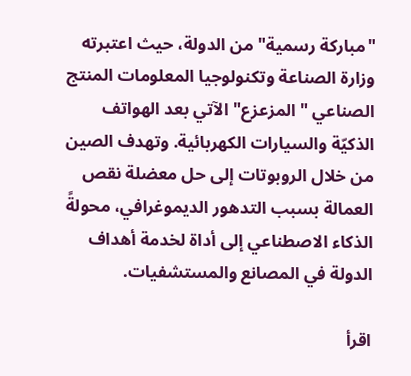"مباركة رسمية" من الدولة، حيث اعتبرته وزارة الصناعة وتكنولوجيا المعلومات المنتج الصناعي "المزعزع" الآتي بعد الهواتف الذكيّة والسيارات الكهربائية. وتهدف الصين من خلال الروبوتات إلى حل معضلة نقص العمالة بسبب التدهور الديموغرافي، محولةً الذكاء الاصطناعي إلى أداة لخدمة أهداف الدولة في المصانع والمستشفيات.

اقرأ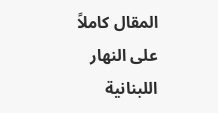المقال كاملاً على النهار اللبنانية